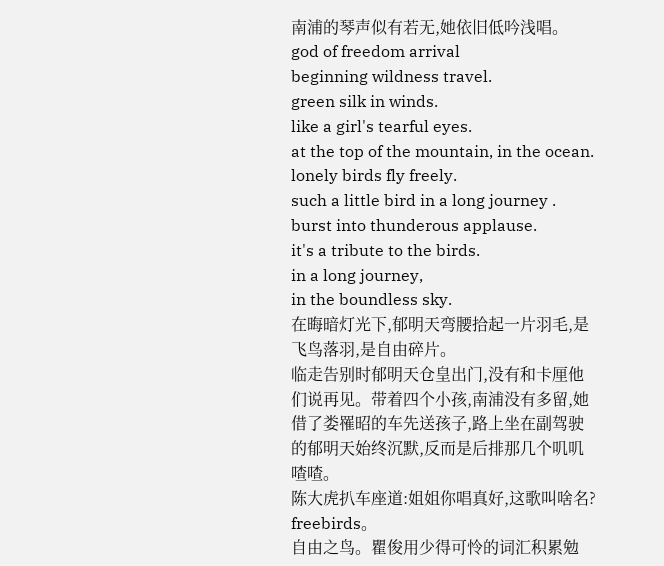南浦的琴声似有若无,她依旧低吟浅唱。
god of freedom arrival
beginning wildness travel.
green silk in winds.
like a girl's tearful eyes.
at the top of the mountain, in the ocean.
lonely birds fly freely.
such a little bird in a long journey .
burst into thunderous applause.
it's a tribute to the birds.
in a long journey,
in the boundless sky.
在晦暗灯光下,郁明天弯腰拾起一片羽毛,是飞鸟落羽,是自由碎片。
临走告别时郁明天仓皇出门,没有和卡厘他们说再见。带着四个小孩,南浦没有多留,她借了娄罹昭的车先送孩子,路上坐在副驾驶的郁明天始终沉默,反而是后排那几个叽叽喳喳。
陈大虎扒车座道:姐姐你唱真好,这歌叫啥名?
freebirds。
自由之鸟。瞿俊用少得可怜的词汇积累勉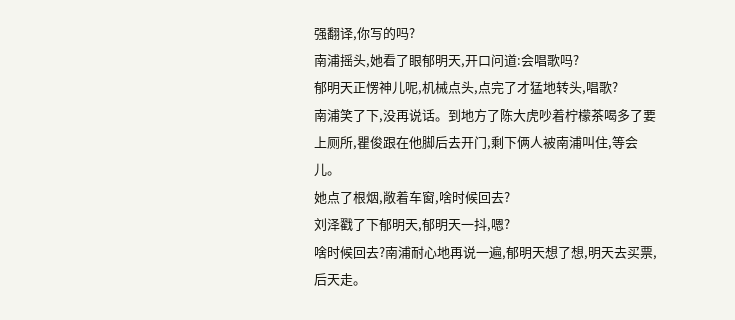强翻译,你写的吗?
南浦摇头,她看了眼郁明天,开口问道:会唱歌吗?
郁明天正愣神儿呢,机械点头,点完了才猛地转头,唱歌?
南浦笑了下,没再说话。到地方了陈大虎吵着柠檬茶喝多了要上厕所,瞿俊跟在他脚后去开门,剩下俩人被南浦叫住,等会儿。
她点了根烟,敞着车窗,啥时候回去?
刘泽戳了下郁明天,郁明天一抖,嗯?
啥时候回去?南浦耐心地再说一遍,郁明天想了想,明天去买票,后天走。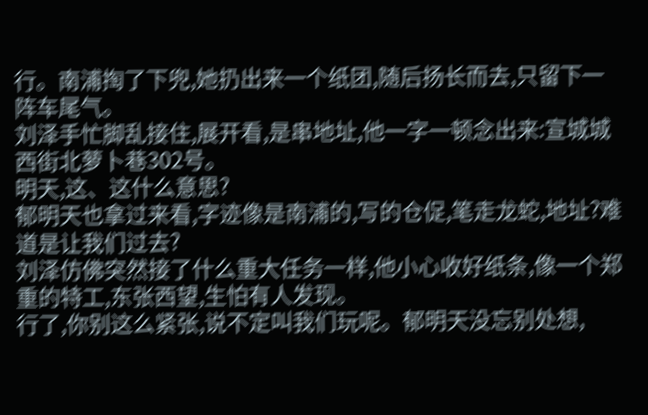行。南浦掏了下兜,她扔出来一个纸团,随后扬长而去,只留下一阵车尾气。
刘泽手忙脚乱接住,展开看,是串地址,他一字一顿念出来:宣城城西街北萝卜巷302号。
明天,这、这什么意思?
郁明天也拿过来看,字迹像是南浦的,写的仓促,笔走龙蛇,地址?难道是让我们过去?
刘泽仿佛突然接了什么重大任务一样,他小心收好纸条,像一个郑重的特工,东张西望,生怕有人发现。
行了,你别这么紧张,说不定叫我们玩呢。郁明天没忘别处想,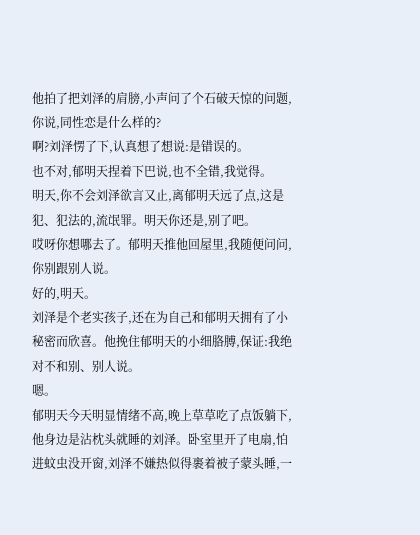他拍了把刘泽的肩膀,小声问了个石破天惊的问题,你说,同性恋是什么样的?
啊?刘泽愣了下,认真想了想说:是错误的。
也不对,郁明天捏着下巴说,也不全错,我觉得。
明天,你不会刘泽欲言又止,离郁明天远了点,这是犯、犯法的,流氓罪。明天你还是,别了吧。
哎呀你想哪去了。郁明天推他回屋里,我随便问问,你别跟别人说。
好的,明天。
刘泽是个老实孩子,还在为自己和郁明天拥有了小秘密而欣喜。他挽住郁明天的小细胳膊,保证:我绝对不和别、别人说。
嗯。
郁明天今天明显情绪不高,晚上草草吃了点饭躺下,他身边是沾枕头就睡的刘泽。卧室里开了电扇,怕进蚊虫没开窗,刘泽不嫌热似得裹着被子蒙头睡,一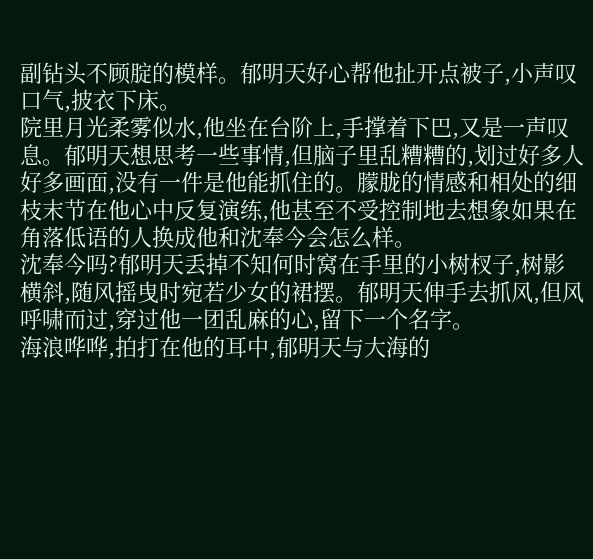副钻头不顾腚的模样。郁明天好心帮他扯开点被子,小声叹口气,披衣下床。
院里月光柔雾似水,他坐在台阶上,手撑着下巴,又是一声叹息。郁明天想思考一些事情,但脑子里乱糟糟的,划过好多人好多画面,没有一件是他能抓住的。朦胧的情感和相处的细枝末节在他心中反复演练,他甚至不受控制地去想象如果在角落低语的人换成他和沈奉今会怎么样。
沈奉今吗?郁明天丢掉不知何时窝在手里的小树杈子,树影横斜,随风摇曳时宛若少女的裙摆。郁明天伸手去抓风,但风呼啸而过,穿过他一团乱麻的心,留下一个名字。
海浪哗哗,拍打在他的耳中,郁明天与大海的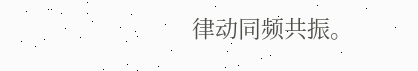律动同频共振。